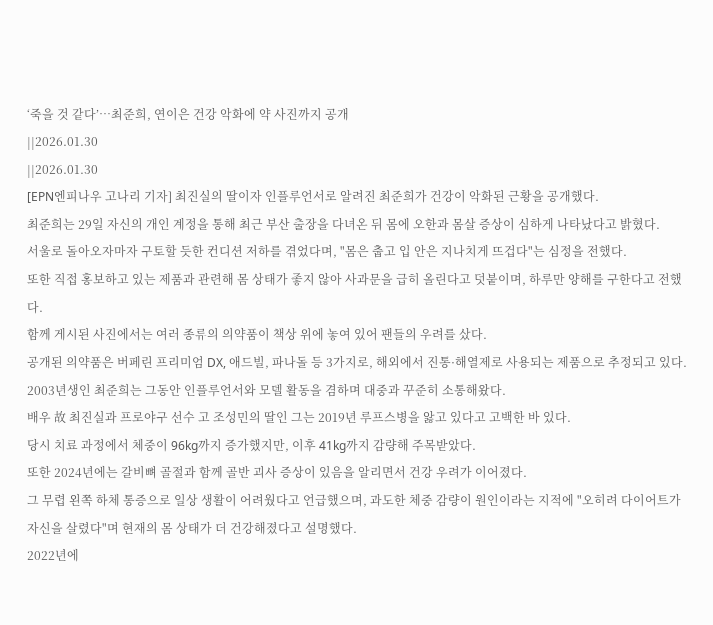‘죽을 것 같다’…최준희, 연이은 건강 악화에 약 사진까지 공개
||2026.01.30
||2026.01.30
[EPN엔피나우 고나리 기자] 최진실의 딸이자 인플루언서로 알려진 최준희가 건강이 악화된 근황을 공개했다.
최준희는 29일 자신의 개인 계정을 통해 최근 부산 출장을 다녀온 뒤 몸에 오한과 몸살 증상이 심하게 나타났다고 밝혔다.
서울로 돌아오자마자 구토할 듯한 컨디션 저하를 겪었다며, "몸은 춥고 입 안은 지나치게 뜨겁다"는 심정을 전했다.
또한 직접 홍보하고 있는 제품과 관련해 몸 상태가 좋지 않아 사과문을 급히 올린다고 덧붙이며, 하루만 양해를 구한다고 전했다.
함께 게시된 사진에서는 여러 종류의 의약품이 책상 위에 놓여 있어 팬들의 우려를 샀다.
공개된 의약품은 버페린 프리미엄 DX, 애드빌, 파나돌 등 3가지로, 해외에서 진통·해열제로 사용되는 제품으로 추정되고 있다.
2003년생인 최준희는 그동안 인플루언서와 모델 활동을 겸하며 대중과 꾸준히 소통해왔다.
배우 故 최진실과 프로야구 선수 고 조성민의 딸인 그는 2019년 루프스병을 앓고 있다고 고백한 바 있다.
당시 치료 과정에서 체중이 96kg까지 증가했지만, 이후 41kg까지 감량해 주목받았다.
또한 2024년에는 갈비뼈 골절과 함께 골반 괴사 증상이 있음을 알리면서 건강 우려가 이어졌다.
그 무렵 왼쪽 하체 통증으로 일상 생활이 어려웠다고 언급했으며, 과도한 체중 감량이 원인이라는 지적에 "오히려 다이어트가 자신을 살렸다"며 현재의 몸 상태가 더 건강해졌다고 설명했다.
2022년에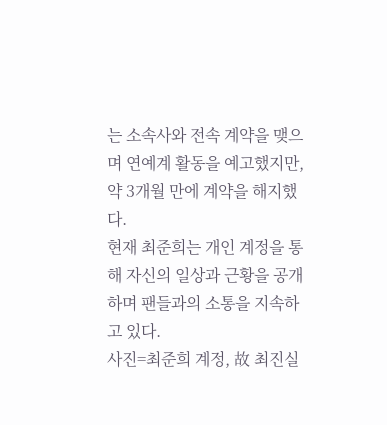는 소속사와 전속 계약을 맺으며 연예계 활동을 예고했지만, 약 3개월 만에 계약을 해지했다.
현재 최준희는 개인 계정을 통해 자신의 일상과 근황을 공개하며 팬들과의 소통을 지속하고 있다.
사진=최준희 계정, 故 최진실